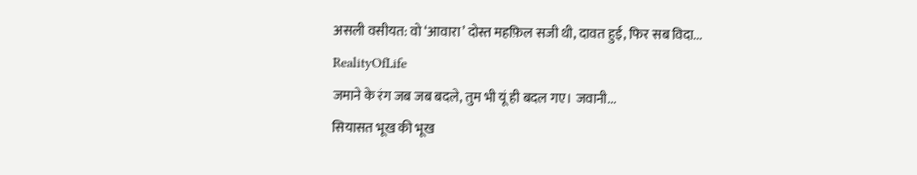असली वसीयत: वो ‘आवारा’ दोस्त महफ़िल सजी थी, दावत हुई, फिर सब विदा...
RealityOfLife
जमाने के रंग जब जब बदले, तुम भी यूं ही बदल गए। जवानी...
सियासत भूख की भूख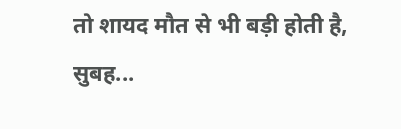तो शायद मौत से भी बड़ी होती है, सुबह...